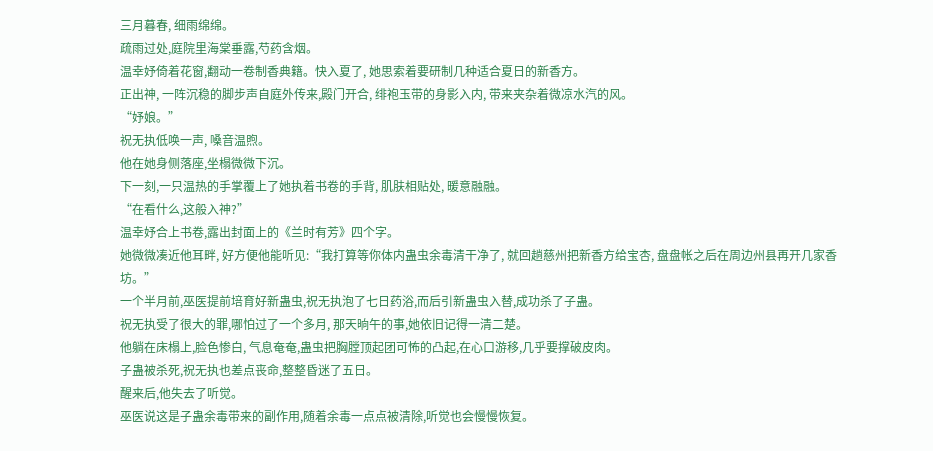三月暮春, 细雨绵绵。
疏雨过处,庭院里海棠垂露,芍药含烟。
温幸妤倚着花窗,翻动一卷制香典籍。快入夏了, 她思索着要研制几种适合夏日的新香方。
正出神, 一阵沉稳的脚步声自庭外传来,殿门开合, 绯袍玉带的身影入内, 带来夹杂着微凉水汽的风。
“妤娘。”
祝无执低唤一声, 嗓音温煦。
他在她身侧落座,坐榻微微下沉。
下一刻,一只温热的手掌覆上了她执着书卷的手背, 肌肤相贴处, 暖意融融。
“在看什么,这般入神?”
温幸妤合上书卷,露出封面上的《兰时有芳》四个字。
她微微凑近他耳畔, 好方便他能听见:“我打算等你体内蛊虫余毒清干净了, 就回趟慈州把新香方给宝杏, 盘盘帐之后在周边州县再开几家香坊。”
一个半月前,巫医提前培育好新蛊虫,祝无执泡了七日药浴,而后引新蛊虫入替,成功杀了子蛊。
祝无执受了很大的罪,哪怕过了一个多月, 那天晌午的事,她依旧记得一清二楚。
他躺在床榻上,脸色惨白, 气息奄奄,蛊虫把胸膛顶起团可怖的凸起,在心口游移,几乎要撑破皮肉。
子蛊被杀死,祝无执也差点丧命,整整昏迷了五日。
醒来后,他失去了听觉。
巫医说这是子蛊余毒带来的副作用,随着余毒一点点被清除,听觉也会慢慢恢复。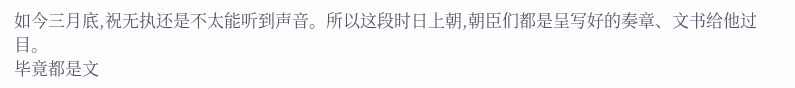如今三月底,祝无执还是不太能听到声音。所以这段时日上朝,朝臣们都是呈写好的奏章、文书给他过目。
毕竟都是文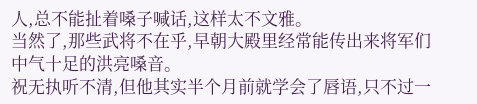人,总不能扯着嗓子喊话,这样太不文雅。
当然了,那些武将不在乎,早朝大殿里经常能传出来将军们中气十足的洪亮嗓音。
祝无执听不清,但他其实半个月前就学会了唇语,只不过一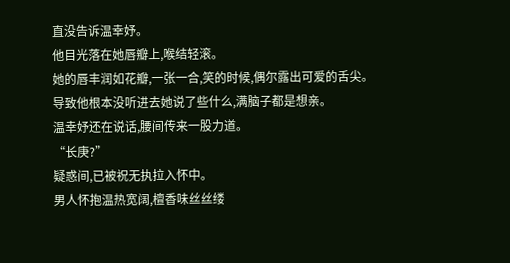直没告诉温幸妤。
他目光落在她唇瓣上,喉结轻滚。
她的唇丰润如花瓣,一张一合,笑的时候,偶尔露出可爱的舌尖。导致他根本没听进去她说了些什么,满脑子都是想亲。
温幸妤还在说话,腰间传来一股力道。
“长庚?”
疑惑间,已被祝无执拉入怀中。
男人怀抱温热宽阔,檀香味丝丝缕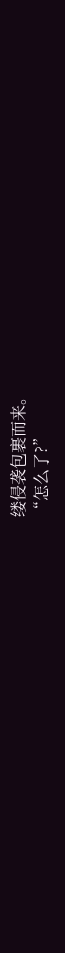缕侵袭包裹而来。
“怎么了?”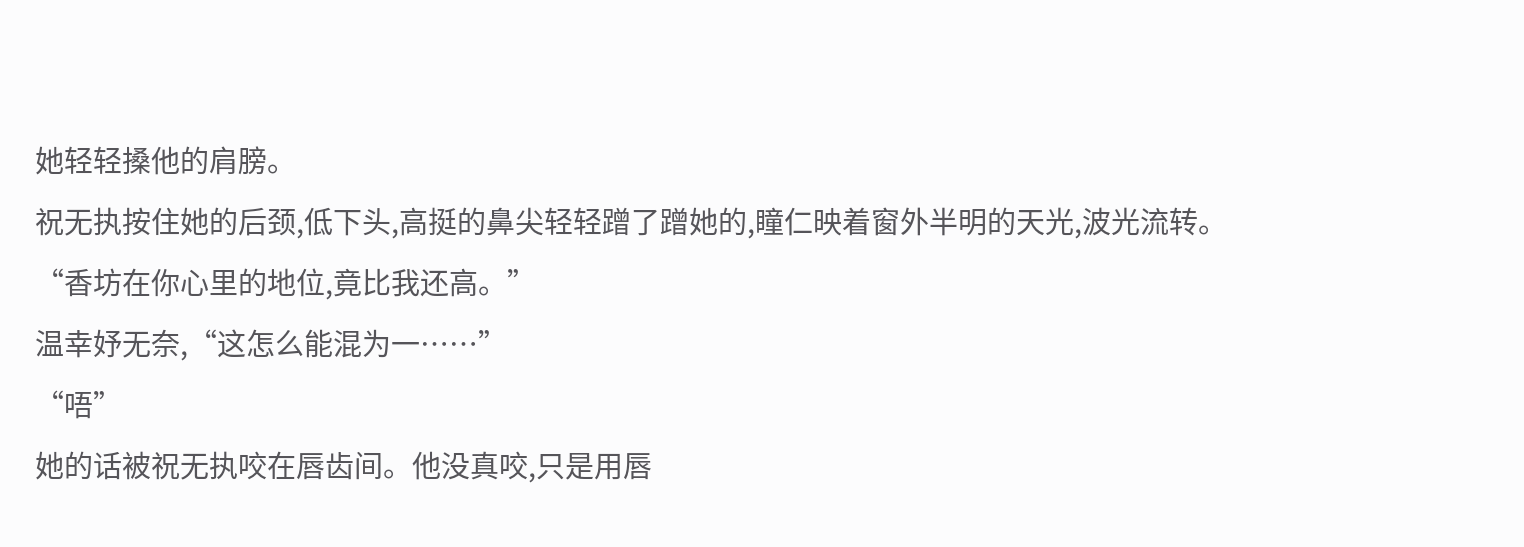她轻轻搡他的肩膀。
祝无执按住她的后颈,低下头,高挺的鼻尖轻轻蹭了蹭她的,瞳仁映着窗外半明的天光,波光流转。
“香坊在你心里的地位,竟比我还高。”
温幸妤无奈,“这怎么能混为一……”
“唔”
她的话被祝无执咬在唇齿间。他没真咬,只是用唇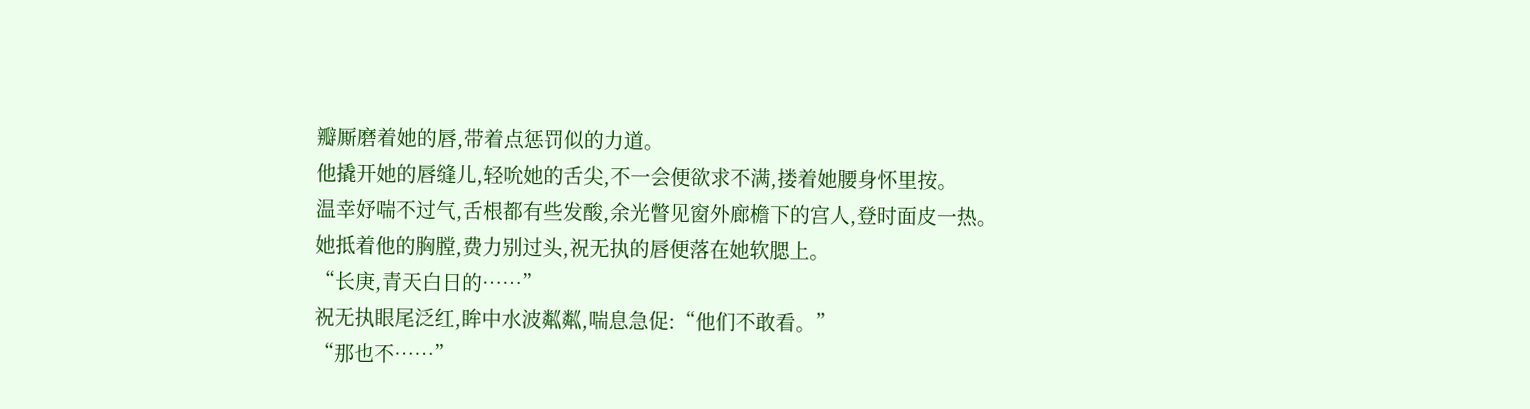瓣厮磨着她的唇,带着点惩罚似的力道。
他撬开她的唇缝儿,轻吮她的舌尖,不一会便欲求不满,搂着她腰身怀里按。
温幸妤喘不过气,舌根都有些发酸,余光瞥见窗外廊檐下的宫人,登时面皮一热。
她抵着他的胸膛,费力别过头,祝无执的唇便落在她软腮上。
“长庚,青天白日的……”
祝无执眼尾泛红,眸中水波粼粼,喘息急促:“他们不敢看。”
“那也不……”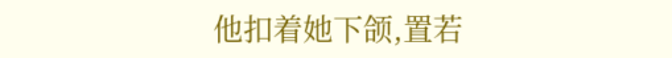他扣着她下颌,置若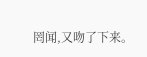罔闻,又吻了下来。